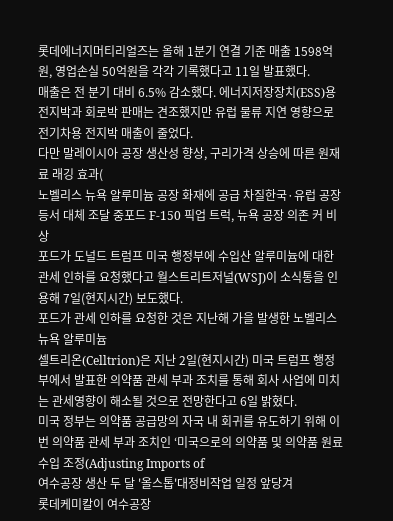롯데에너지머티리얼즈는 올해 1분기 연결 기준 매출 1598억원, 영업손실 50억원을 각각 기록했다고 11일 발표했다.
매출은 전 분기 대비 6.5% 감소했다. 에너지저장장치(ESS)용 전지박과 회로박 판매는 견조했지만 유럽 물류 지연 영향으로 전기차용 전지박 매출이 줄었다.
다만 말레이시아 공장 생산성 향상, 구리가격 상승에 따른 원재료 래깅 효과(
노벨리스 뉴욕 알루미늄 공장 화재에 공급 차질한국·유럽 공장 등서 대체 조달 중포드 F-150 픽업 트럭, 뉴욕 공장 의존 커 비상
포드가 도널드 트럼프 미국 행정부에 수입산 알루미늄에 대한 관세 인하를 요청했다고 월스트리트저널(WSJ)이 소식통을 인용해 7일(현지시간) 보도했다.
포드가 관세 인하를 요청한 것은 지난해 가을 발생한 노벨리스 뉴욕 알루미늄
셀트리온(Celltrion)은 지난 2일(현지시간) 미국 트럼프 행정부에서 발표한 의약품 관세 부과 조치를 통해 회사 사업에 미치는 관세영향이 해소될 것으로 전망한다고 6일 밝혔다.
미국 정부는 의약품 공급망의 자국 내 회귀를 유도하기 위해 이번 의약품 관세 부과 조치인 ‘미국으로의 의약품 및 의약품 원료 수입 조정(Adjusting Imports of
여수공장 생산 두 달 '올스톱'대정비작업 일정 앞당겨
롯데케미칼이 여수공장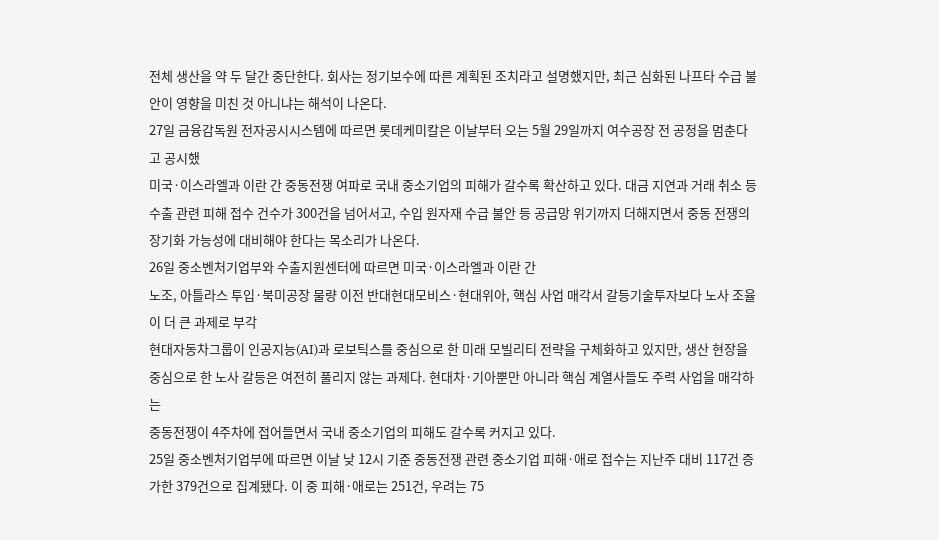전체 생산을 약 두 달간 중단한다. 회사는 정기보수에 따른 계획된 조치라고 설명했지만, 최근 심화된 나프타 수급 불안이 영향을 미친 것 아니냐는 해석이 나온다.
27일 금융감독원 전자공시시스템에 따르면 롯데케미칼은 이날부터 오는 5월 29일까지 여수공장 전 공정을 멈춘다고 공시했
미국·이스라엘과 이란 간 중동전쟁 여파로 국내 중소기업의 피해가 갈수록 확산하고 있다. 대금 지연과 거래 취소 등 수출 관련 피해 접수 건수가 300건을 넘어서고, 수입 원자재 수급 불안 등 공급망 위기까지 더해지면서 중동 전쟁의 장기화 가능성에 대비해야 한다는 목소리가 나온다.
26일 중소벤처기업부와 수출지원센터에 따르면 미국·이스라엘과 이란 간
노조, 아틀라스 투입·북미공장 물량 이전 반대현대모비스·현대위아, 핵심 사업 매각서 갈등기술투자보다 노사 조율이 더 큰 과제로 부각
현대자동차그룹이 인공지능(AI)과 로보틱스를 중심으로 한 미래 모빌리티 전략을 구체화하고 있지만, 생산 현장을 중심으로 한 노사 갈등은 여전히 풀리지 않는 과제다. 현대차·기아뿐만 아니라 핵심 계열사들도 주력 사업을 매각하는
중동전쟁이 4주차에 접어들면서 국내 중소기업의 피해도 갈수록 커지고 있다.
25일 중소벤처기업부에 따르면 이날 낮 12시 기준 중동전쟁 관련 중소기업 피해·애로 접수는 지난주 대비 117건 증가한 379건으로 집계됐다. 이 중 피해·애로는 251건, 우려는 75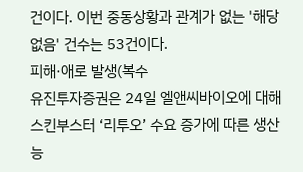건이다. 이번 중동상황과 관계가 없는 '해당없음' 건수는 53건이다.
피해·애로 발생(복수
유진투자증권은 24일 엘앤씨바이오에 대해 스킨부스터 ‘리투오’ 수요 증가에 따른 생산능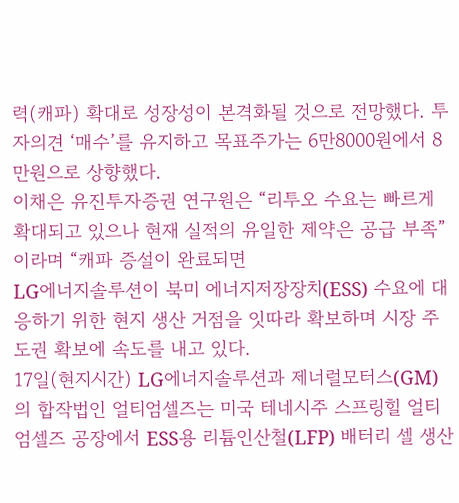력(캐파) 확대로 성장성이 본격화될 것으로 전망했다. 투자의견 ‘매수’를 유지하고 목표주가는 6만8000원에서 8만원으로 상향했다.
이채은 유진투자증권 연구원은 “리투오 수요는 빠르게 확대되고 있으나 현재 실적의 유일한 제약은 공급 부족”이라며 “캐파 증설이 완료되면
LG에너지솔루션이 북미 에너지저장장치(ESS) 수요에 대응하기 위한 현지 생산 거점을 잇따라 확보하며 시장 주도권 확보에 속도를 내고 있다.
17일(현지시간) LG에너지솔루션과 제너럴모터스(GM)의 합작법인 얼티엄셀즈는 미국 테네시주 스프링힐 얼티엄셀즈 공장에서 ESS용 리튬인산철(LFP) 배터리 셀 생산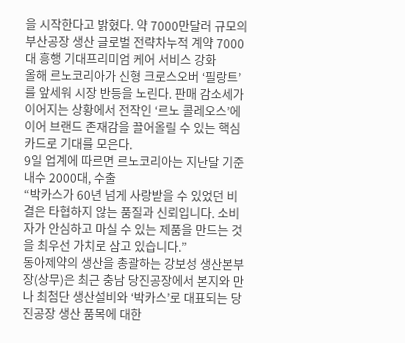을 시작한다고 밝혔다. 약 7000만달러 규모의
부산공장 생산 글로벌 전략차누적 계약 7000대 흥행 기대프리미엄 케어 서비스 강화
올해 르노코리아가 신형 크로스오버 ‘필랑트’를 앞세워 시장 반등을 노린다. 판매 감소세가 이어지는 상황에서 전작인 ‘르노 콜레오스’에 이어 브랜드 존재감을 끌어올릴 수 있는 핵심 카드로 기대를 모은다.
9일 업계에 따르면 르노코리아는 지난달 기준 내수 2000대, 수출
“박카스가 60년 넘게 사랑받을 수 있었던 비결은 타협하지 않는 품질과 신뢰입니다. 소비자가 안심하고 마실 수 있는 제품을 만드는 것을 최우선 가치로 삼고 있습니다.”
동아제약의 생산을 총괄하는 강보성 생산본부장(상무)은 최근 충남 당진공장에서 본지와 만나 최첨단 생산설비와 ‘박카스’로 대표되는 당진공장 생산 품목에 대한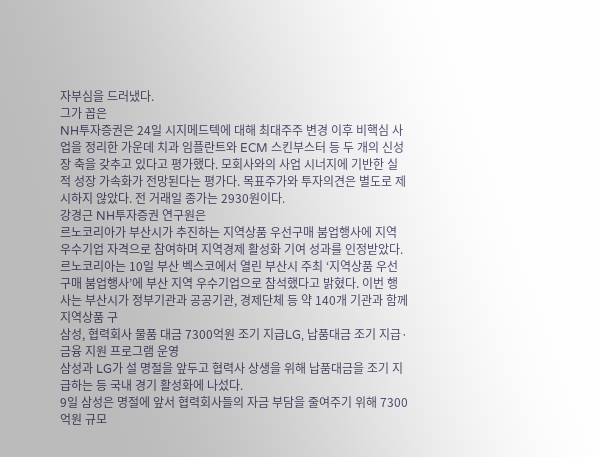자부심을 드러냈다.
그가 꼽은
NH투자증권은 24일 시지메드텍에 대해 최대주주 변경 이후 비핵심 사업을 정리한 가운데 치과 임플란트와 ECM 스킨부스터 등 두 개의 신성장 축을 갖추고 있다고 평가했다. 모회사와의 사업 시너지에 기반한 실적 성장 가속화가 전망된다는 평가다. 목표주가와 투자의견은 별도로 제시하지 않았다. 전 거래일 종가는 2930원이다.
강경근 NH투자증권 연구원은
르노코리아가 부산시가 추진하는 지역상품 우선구매 붐업행사에 지역 우수기업 자격으로 참여하며 지역경제 활성화 기여 성과를 인정받았다.
르노코리아는 10일 부산 벡스코에서 열린 부산시 주최 ‘지역상품 우선구매 붐업행사’에 부산 지역 우수기업으로 참석했다고 밝혔다. 이번 행사는 부산시가 정부기관과 공공기관, 경제단체 등 약 140개 기관과 함께 지역상품 구
삼성, 협력회사 물품 대금 7300억원 조기 지급LG, 납품대금 조기 지급·금융 지원 프로그램 운영
삼성과 LG가 설 명절을 앞두고 협력사 상생을 위해 납품대금을 조기 지급하는 등 국내 경기 활성화에 나섰다.
9일 삼성은 명절에 앞서 협력회사들의 자금 부담을 줄여주기 위해 7300억원 규모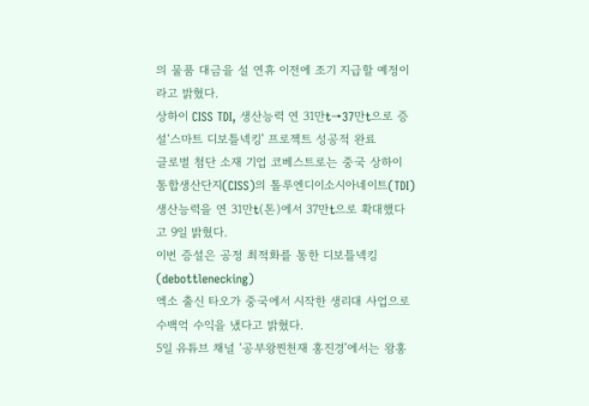의 물품 대금을 설 연휴 이전에 조기 지급할 예정이라고 밝혔다.
상하이 CISS TDI, 생산능력 연 31만t→37만t으로 증설‘스마트 디보틀넥킹’ 프로젝트 성공적 완료
글로벌 첨단 소재 기업 코베스트로는 중국 상하이 통합생산단지(CISS)의 톨루엔디이소시아네이트(TDI) 생산능력을 연 31만t(톤)에서 37만t으로 확대했다고 9일 밝혔다.
이번 증설은 공정 최적화를 통한 디보틀넥킹(debottlenecking)
엑소 출신 타오가 중국에서 시작한 생리대 사업으로 수백억 수익을 냈다고 밝혔다.
5일 유튜브 채널 ‘공부왕찐천재 홍진경’에서는 왕홍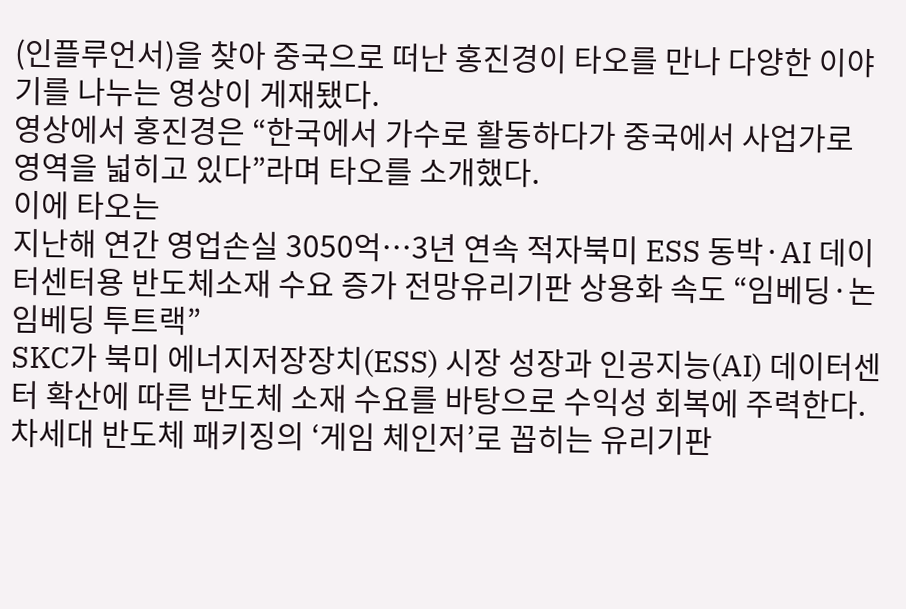(인플루언서)을 찾아 중국으로 떠난 홍진경이 타오를 만나 다양한 이야기를 나누는 영상이 게재됐다.
영상에서 홍진경은 “한국에서 가수로 활동하다가 중국에서 사업가로 영역을 넓히고 있다”라며 타오를 소개했다.
이에 타오는
지난해 연간 영업손실 3050억…3년 연속 적자북미 ESS 동박·AI 데이터센터용 반도체소재 수요 증가 전망유리기판 상용화 속도 “임베딩·논임베딩 투트랙”
SKC가 북미 에너지저장장치(ESS) 시장 성장과 인공지능(AI) 데이터센터 확산에 따른 반도체 소재 수요를 바탕으로 수익성 회복에 주력한다. 차세대 반도체 패키징의 ‘게임 체인저’로 꼽히는 유리기판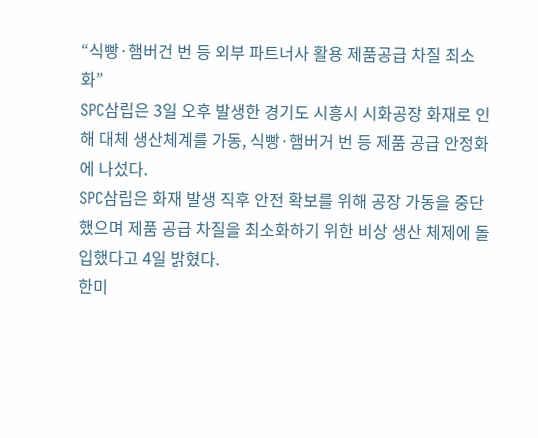“식빵·햄버건 번 등 외부 파트너사 활용 제품공급 차질 최소화”
SPC삼립은 3일 오후 발생한 경기도 시흥시 시화공장 화재로 인해 대체 생산체계를 가동, 식빵·햄버거 번 등 제품 공급 안정화에 나섰다.
SPC삼립은 화재 발생 직후 안전 확보를 위해 공장 가동을 중단했으며 제품 공급 차질을 최소화하기 위한 비상 생산 체제에 돌입했다고 4일 밝혔다.
한미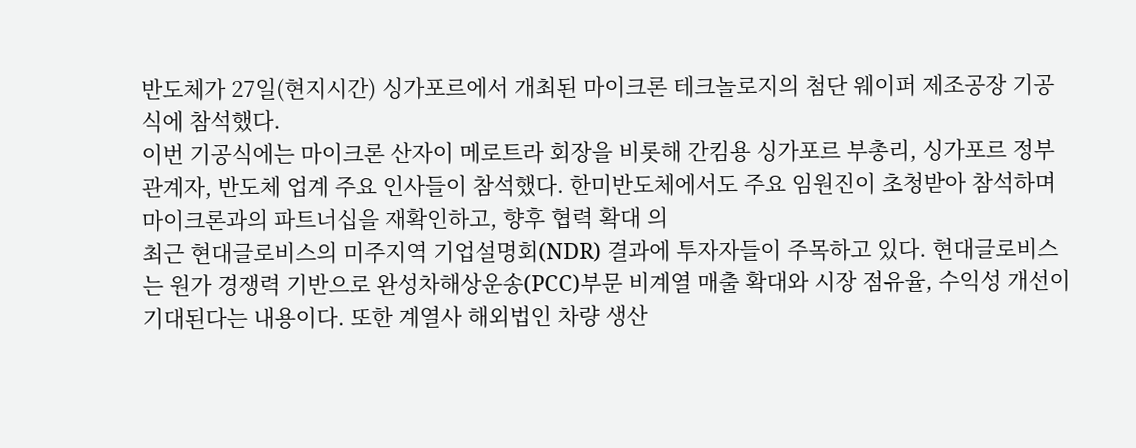반도체가 27일(현지시간) 싱가포르에서 개최된 마이크론 테크놀로지의 첨단 웨이퍼 제조공장 기공식에 참석했다.
이번 기공식에는 마이크론 산자이 메로트라 회장을 비롯해 간킴용 싱가포르 부총리, 싱가포르 정부 관계자, 반도체 업계 주요 인사들이 참석했다. 한미반도체에서도 주요 임원진이 초청받아 참석하며 마이크론과의 파트너십을 재확인하고, 향후 협력 확대 의
최근 현대글로비스의 미주지역 기업설명회(NDR) 결과에 투자자들이 주목하고 있다. 현대글로비스는 원가 경쟁력 기반으로 완성차해상운송(PCC)부문 비계열 매출 확대와 시장 점유율, 수익성 개선이 기대된다는 내용이다. 또한 계열사 해외법인 차량 생산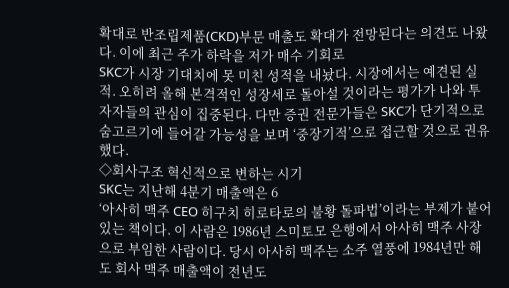확대로 반조립제품(CKD)부문 매출도 확대가 전망된다는 의견도 나왔다. 이에 최근 주가 하락을 저가 매수 기회로
SKC가 시장 기대치에 못 미친 성적을 내놨다. 시장에서는 예견된 실적. 오히려 올해 본격적인 성장세로 돌아설 것이라는 평가가 나와 투자자들의 관심이 집중된다. 다만 증권 전문가들은 SKC가 단기적으로 숨고르기에 들어갈 가능성을 보며 ‘중장기적’으로 접근할 것으로 권유했다.
◇회사구조 혁신적으로 변하는 시기
SKC는 지난해 4분기 매출액은 6
‘아사히 맥주 CEO 히구치 히로타로의 불황 돌파법’이라는 부제가 붙어 있는 책이다. 이 사람은 1986년 스미토모 은행에서 아사히 맥주 사장으로 부임한 사람이다. 당시 아사히 맥주는 소주 열풍에 1984년만 해도 회사 맥주 매출액이 전년도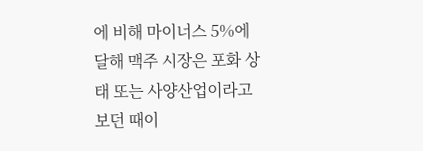에 비해 마이너스 5%에 달해 맥주 시장은 포화 상태 또는 사양산업이라고 보던 때이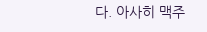다. 아사히 맥주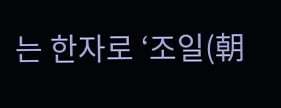는 한자로 ‘조일(朝